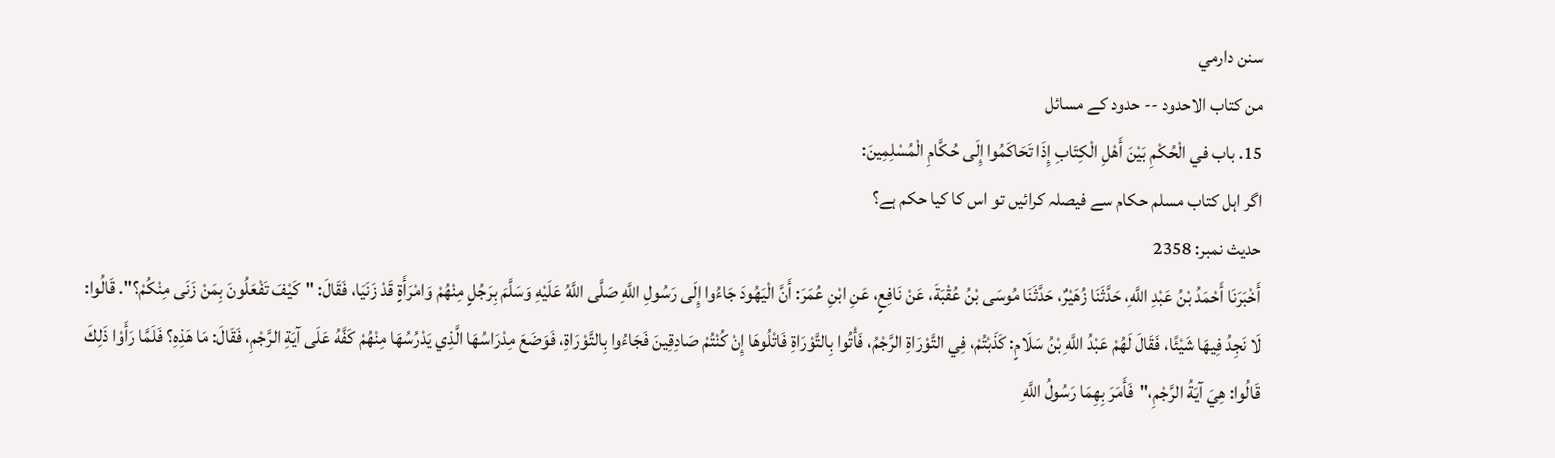سنن دارمي
من كتاب الاحدود -- حدود کے مسائل
15. باب في الْحُكْمِ بَيْنَ أَهْلِ الْكِتَابِ إِذَا تَحَاكَمُوا إِلَى حُكَّامِ الْمُسْلِمِينَ:
اگر اہل کتاب مسلم حکام سے فیصلہ کرائیں تو اس کا کیا حکم ہے؟
حدیث نمبر: 2358
أَخْبَرَنَا أَحْمَدُ بْنُ عَبْدِ اللَّهِ، حَدَّثَنَا زُهَيْرٌ، حَدَّثَنَا مُوسَى بْنُ عُقْبَةَ، عَنْ نَافِعٍ، عَنِ ابْنِ عُمَرَ: أَنَّ الْيَهُودَ جَاءُوا إِلَى رَسُولِ اللَّهِ صَلَّى اللَّهُ عَلَيْهِ وَسَلَّمَ بِرَجُلٍ مِنْهُمْ وَامْرَأَةٍ قَدْ زَنَيَا، فَقَالَ: "كَيْفَ تَفْعَلُونَ بِمَنْ زَنَى مِنْكُمْ؟". قَالُوا: لَا نَجِدُ فِيهَا شَيْئًا، فَقَالَ لَهُمْ عَبْدُ اللَّهِ بْنُ سَلَامٍ: كَذَبْتُمْ، فِي التَّوْرَاةِ الرَّجْمُ، فَأْتُوا بِالتَّوْرَاةِ فَاتْلُوهَا إِنْ كُنْتُمْ صَادِقِينَ فَجَاءُوا بِالتَّوْرَاةِ، فَوَضَعَ مِدْرَاسُهَا الَّذِي يَدْرُسُهَا مِنْهُمْ كَفَّهُ عَلَى آيَةِ الرَّجْمِ، فَقَالَ: مَا هَذِهِ؟ فَلَمَّا رَأَوْا ذَلِكَ قَالُوا: هِيَ آيَةُ الرَّجْمِ،"فَأَمَرَ بِهِمَا رَسُولُ اللَّهِ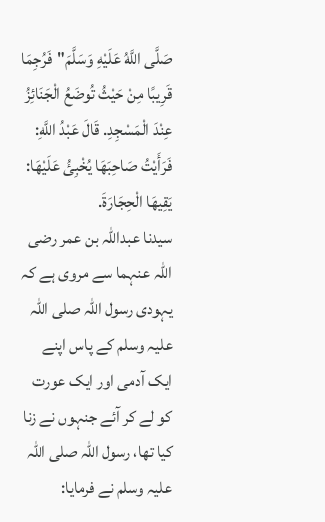صَلَّى اللَّهُ عَلَيْهِ وَسَلَّمَ"فَرُجِمَا قَرِيبًا مِنْ حَيْثُ تُوضَعُ الْجَنَائِزُ عِنْدَ الْمَسْجِدِ. قَالَ عَبْدُ اللَّهِ: فَرَأَيْتُ صَاحِبَهَا يُخْبِئُ عَلَيْهَا: يَقِيهَا الْحِجَارَةَ.
سیدنا عبداللہ بن عمر رضی اللہ عنہما سے مروی ہے کہ یہودی رسول اللہ صلی اللہ علیہ وسلم کے پاس اپنے ایک آدمی اور ایک عورت کو لے کر آئے جنہوں نے زنا کیا تھا، رسول اللہ صلی اللہ علیہ وسلم نے فرمایا: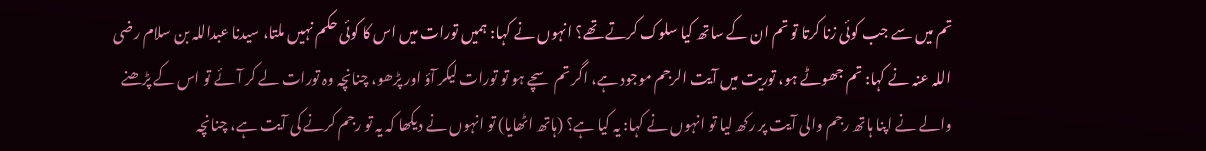تم میں سے جب کوئی زنا کرتا تو تم ان کے ساتھ کیا سلوک کرتے تھے؟ انہوں نے کہا: ہمیں تورات میں اس کا کوئی حکم نہیں ملتا، سیدنا عبداللہ بن سلام رضی اللہ عنہ نے کہا: تم جھوٹے ہو، توریت میں آیت الرجم موجود ہے، اگر تم سچے ہو تو تورات لیکر آؤ اور پڑھو، چنانچہ وہ تورات لے کر آئے تو اس کے پڑھنے والے نے اپنا ہاتھ رجم والی آیت پر رکھ لیا تو انہوں نے کہا: یہ کیا ہے؟ (ہاتھ اٹھایا) تو انہوں نے دیکھا کہ یہ تو رجم کرنے کی آیت ہے، چنانچہ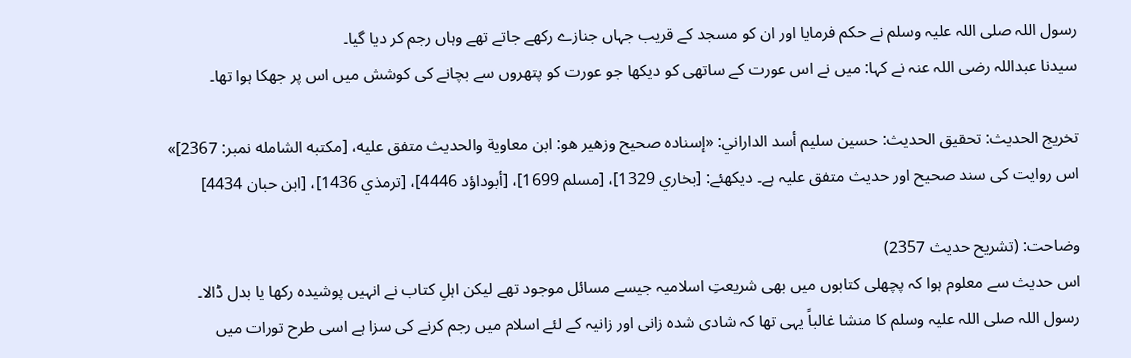رسول اللہ صلی اللہ علیہ وسلم نے حکم فرمایا اور ان کو مسجد کے قریب جہاں جنازے رکھے جاتے تھے وہاں رجم کر دیا گیا۔
سیدنا عبداللہ رضی اللہ عنہ نے کہا: میں نے اس عورت کے ساتھی کو دیکھا جو عورت کو پتھروں سے بچانے کی کوشش میں اس پر جھکا ہوا تھا۔

تخریج الحدیث: تحقيق الحديث: حسين سليم أسد الداراني: «إسناده صحيح وزهير هو: ابن معاوية والحديث متفق عليه، [مكتبه الشامله نمبر: 2367]»
اس روایت کی سند صحیح اور حدیث متفق علیہ ہے۔ دیکھئے: [بخاري 1329]، [مسلم 1699]، [أبوداؤد 4446]، [ترمذي 1436]، [ابن حبان 4434]

وضاحت: (تشریح حدیث 2357)
اس حدیث سے معلوم ہوا کہ پچھلی کتابوں میں بھی شریعتِ اسلامیہ جیسے مسائل موجود تھے لیکن اہلِ کتاب نے انہیں پوشیدہ رکھا یا بدل ڈالا۔
رسول اللہ صلی اللہ علیہ وسلم کا منشا غالباً یہی تھا کہ شادی شدہ زانی اور زانیہ کے لئے اسلام میں رجم کرنے کی سزا ہے اسی طرح تورات میں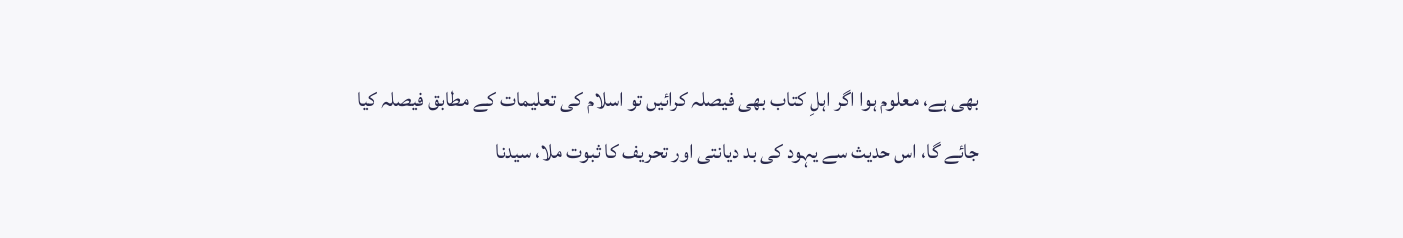بھی ہے، معلوم ہوا اگر اہلِ کتاب بھی فیصلہ کرائیں تو اسلام کی تعلیمات کے مطابق فیصلہ کیا جائے گا، اس حدیث سے یہود کی بد دیانتی اور تحریف کا ثبوت ملا، سیدنا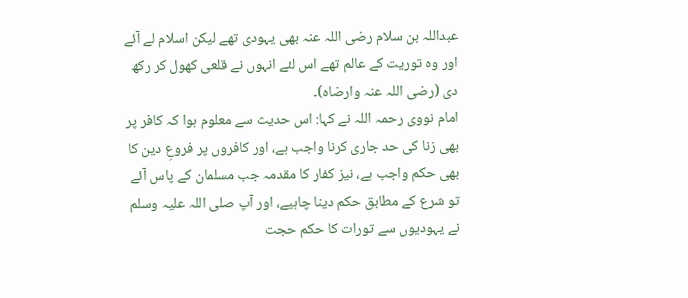عبداللہ بن سلام رضی اللہ عنہ بھی یہودی تھے لیکن اسلام لے آئے اور وہ توریت کے عالم تھے اس لئے انہوں نے قلعی کھول کر رکھ دی (رضی اللہ عنہ وارضاه)۔
امام نووی رحمہ اللہ نے کہا: اس حدیث سے معلوم ہوا کہ کافر پر بھی زنا کی حد جاری کرنا واجب ہے، اور کافروں پر فروعِ دین کا بھی حکم واجب ہے، نیز کفار کا مقدمہ جب مسلمان کے پاس آئے تو شرع کے مطابق حکم دینا چاہیے، اور آپ صلی اللہ علیہ وسلم نے یہودیوں سے تورات کا حکم حجت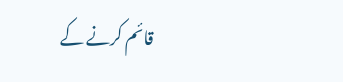قائم کرنے کے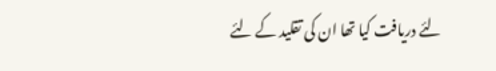لئے دریافت کیا تھا ان کی تقلید کے لئے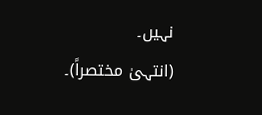نہیں۔
(انتہیٰ مختصراً)۔